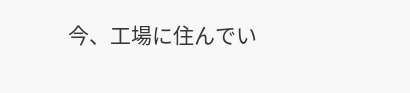今、工場に住んでい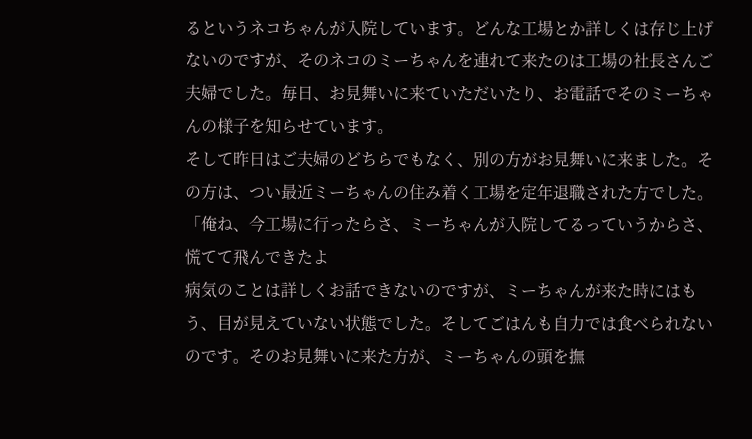るというネコちゃんが入院しています。どんな工場とか詳しくは存じ上げないのですが、そのネコのミーちゃんを連れて来たのは工場の社長さんご夫婦でした。毎日、お見舞いに来ていただいたり、お電話でそのミーちゃんの様子を知らせています。
そして昨日はご夫婦のどちらでもなく、別の方がお見舞いに来ました。その方は、つい最近ミーちゃんの住み着く工場を定年退職された方でした。「俺ね、今工場に行ったらさ、ミーちゃんが入院してるっていうからさ、慌てて飛んできたよ
病気のことは詳しくお話できないのですが、ミーちゃんが来た時にはもう、目が見えていない状態でした。そしてごはんも自力では食べられないのです。そのお見舞いに来た方が、ミーちゃんの頭を撫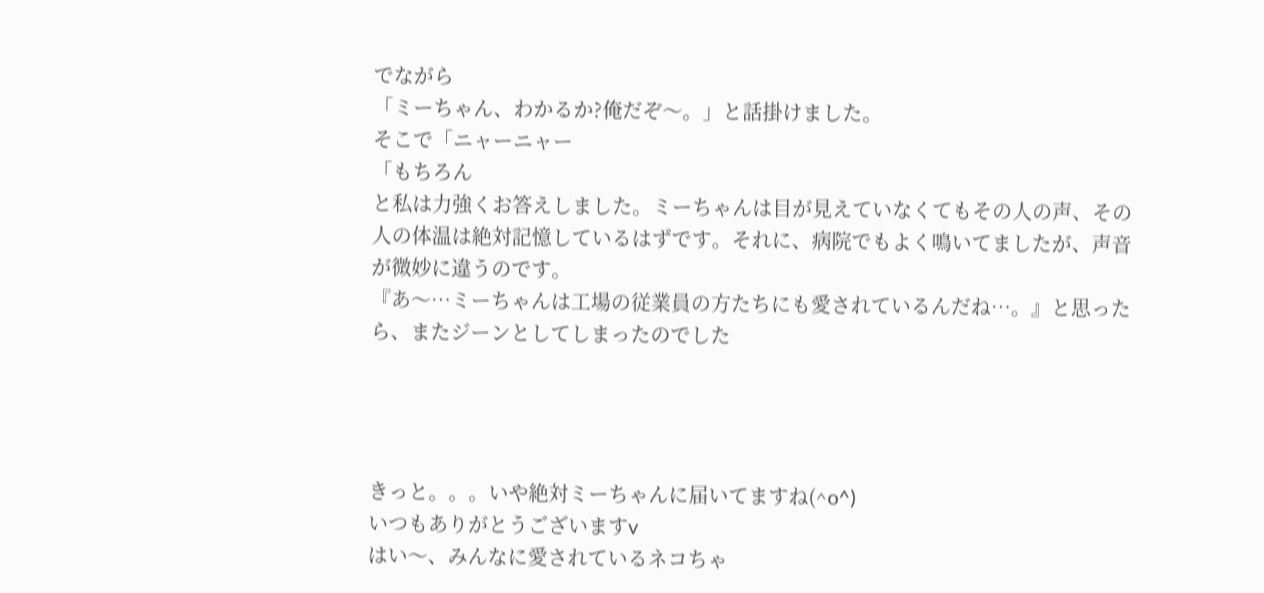でながら
「ミーちゃん、わかるか?俺だぞ〜。」と話掛けました。
そこで「ニャーニャー
「もちろん
と私は力強くお答えしました。ミーちゃんは目が見えていなくてもその人の声、その人の体温は絶対記憶しているはずです。それに、病院でもよく鳴いてましたが、声音が微妙に違うのです。
『あ〜…ミーちゃんは工場の従業員の方たちにも愛されているんだね…。』と思ったら、またジーンとしてしまったのでした




きっと。。。いや絶対ミーちゃんに届いてますね(^o^)
いつもありがとうございますv
はい〜、みんなに愛されているネコちゃ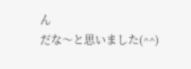ん
だな〜と思いました(^^)